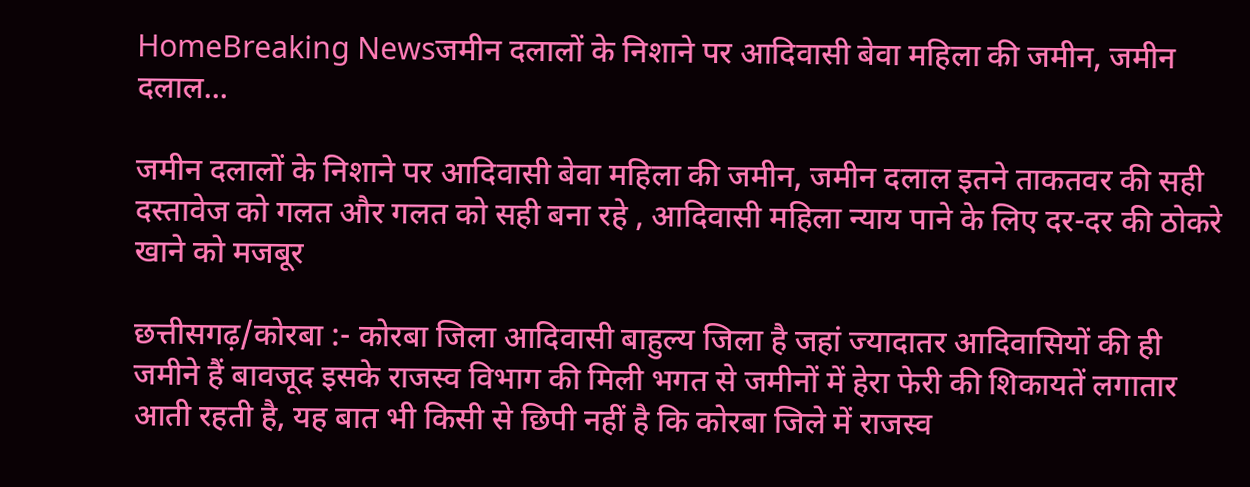HomeBreaking Newsजमीन दलालों के निशाने पर आदिवासी बेवा महिला की जमीन, जमीन दलाल...

जमीन दलालों के निशाने पर आदिवासी बेवा महिला की जमीन, जमीन दलाल इतने ताकतवर की सही दस्तावेज को गलत और गलत को सही बना रहे , आदिवासी महिला न्याय पाने के लिए दर-दर की ठोकरे खाने को मजबूर

छत्तीसगढ़/कोरबा :- कोरबा जिला आदिवासी बाहुल्य जिला है जहां ज्यादातर आदिवासियों की ही जमीने हैं बावजूद इसके राजस्व विभाग की मिली भगत से जमीनों में हेरा फेरी की शिकायतें लगातार आती रहती है, यह बात भी किसी से छिपी नहीं है कि कोरबा जिले में राजस्व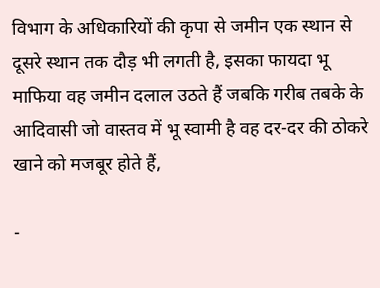विभाग के अधिकारियों की कृपा से जमीन एक स्थान से दूसरे स्थान तक दौड़ भी लगती है, इसका फायदा भू माफिया वह जमीन दलाल उठते हैं जबकि गरीब तबके के आदिवासी जो वास्तव में भू स्वामी है वह दर-दर की ठोकरे खाने को मजबूर होते हैं,

-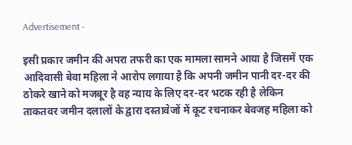Advertisement -

इसी प्रकार जमीन की अपरा तफरी का एक मामला सामने आया है जिसमें एक आदिवासी बेवा महिला ने आरोप लगाया है कि अपनी जमीन पानी दर-दर की ठोकरे खाने को मजबूर है वह न्याय के लिए दर-दर भटक रही है लेकिन ताकतवर जमीन दलालों के द्वारा दस्तावेजों में कूट रचनाकर बेवजह महिला को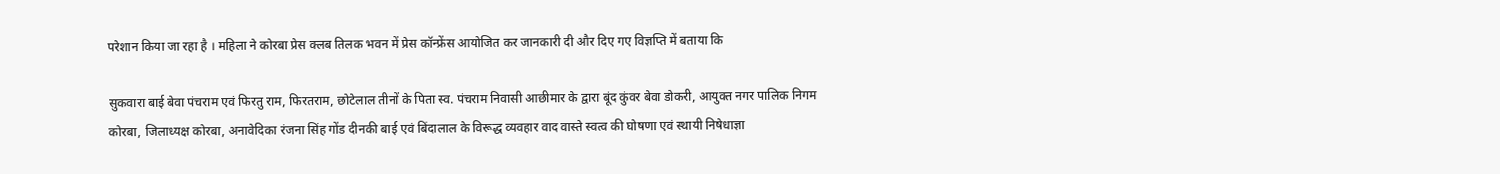परेशान किया जा रहा है । महिला ने कोरबा प्रेस क्लब तिलक भवन में प्रेस कॉन्फ्रेंस आयोजित कर जानकारी दी और दिए गए विज्ञप्ति में बताया कि

सुकवारा बाई बेवा पंचराम एवं फिरतु राम, फिरतराम, छोटेलाल तीनों के पिता स्व. पंचराम निवासी आछीमार के द्वारा बूंद कुंवर बेवा डोकरी, आयुक्त नगर पालिक निगम कोरबा, जिलाध्यक्ष कोरबा, अनावेदिका रंजना सिंह गोंड दीनकी बाई एवं बिंदालाल के विरूद्ध व्यवहार वाद वास्ते स्वत्व की घोषणा एवं स्थायी निषेधाज्ञा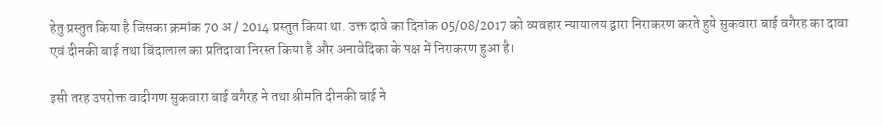हेतु प्रस्तुत किया है जिसका क्रमांक 70 अ / 2014 प्रस्तुत किया था. उक्त दावे का दिनांक 05/08/2017 को व्यवहार न्यायालय द्वारा निराकरण करते हुये सुकवारा बाई वगैरह का दावा एवं दीनकी बाई तथा बिंदालाल का प्रतिदावा निरस्त किया है और अनावेदिका के पक्ष में निराकरण हुआ है।

इसी तरह उपरोक्त वादीगण सुकवारा बाई वगैरह ने तथा श्रीमति दीनकी बाई ने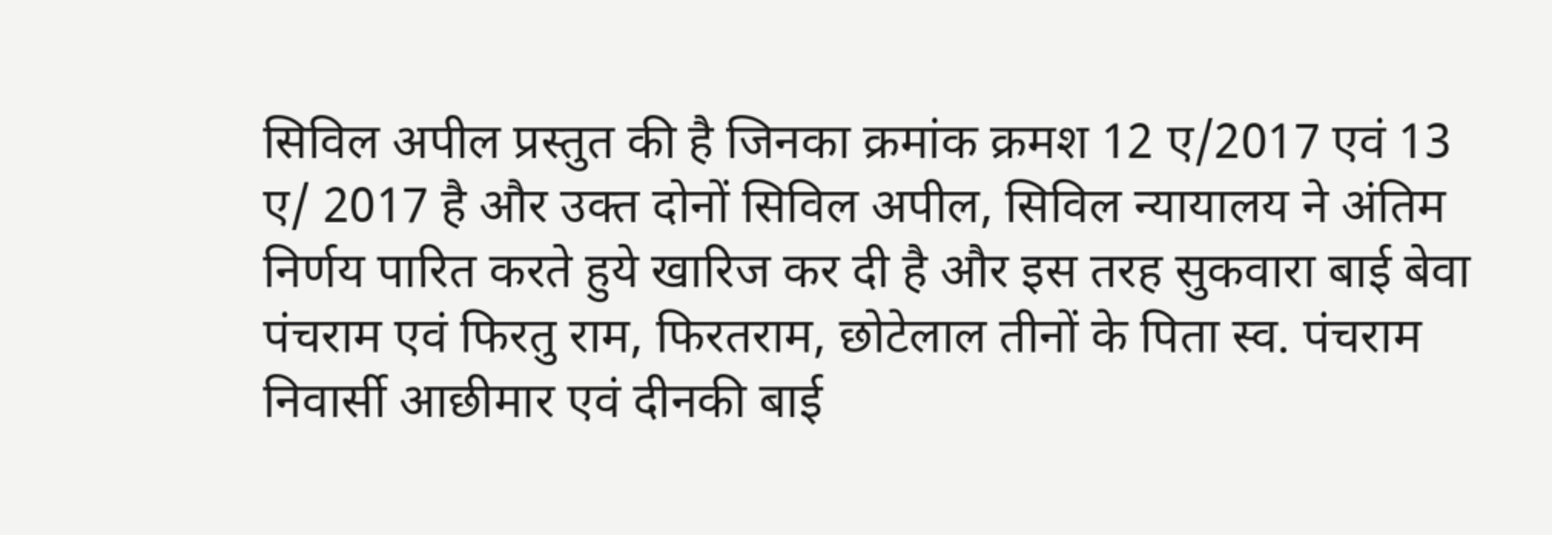सिविल अपील प्रस्तुत की है जिनका क्रमांक क्रमश 12 ए/2017 एवं 13 ए/ 2017 है और उक्त दोनों सिविल अपील, सिविल न्यायालय ने अंतिम निर्णय पारित करते हुये खारिज कर दी है और इस तरह सुकवारा बाई बेवा पंचराम एवं फिरतु राम, फिरतराम, छोटेलाल तीनों के पिता स्व. पंचराम निवार्सी आछीमार एवं दीनकी बाई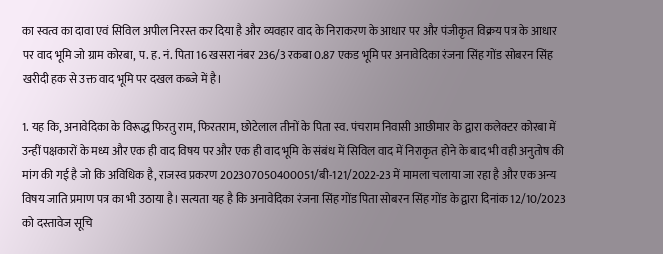का स्वत्व का दावा एवं सिविल अपील निरस्त कर दिया है और व्यवहार वाद के निराकरण के आधार पर और पंजीकृत विक्रय पत्र के आधार पर वाद भूमि जो ग्राम कोरबा, प. ह. नं. पिता 16 खसरा नंबर 236/3 रकबा 0.87 एकड भूमि पर अनावेदिका रंजना सिंह गोंड सोबरन सिंह खरीदी हक से उक्त वाद भूमि पर दखल कब्जे में है।

1. यह कि, अनावेदिका के विरूद्ध फिरतु राम, फिरतराम, छोटेलाल तीनों के पिता स्व. पंचराम निवासी आछीमार के द्वारा कलेक्टर कोरबा में उन्हीं पक्षकारों के मध्य और एक ही वाद विषय पर और एक ही वाद भूमि के संबंध में सिविल वाद में निराकृत होने के बाद भी वही अनुतोष की मांग की गई है जो कि अविधिक है, राजस्व प्रकरण 202307050400051/बी-121/2022-23 में मामला चलाया जा रहा है और एक अन्य विषय जाति प्रमाण पत्र का भी उठाया है। सत्यता यह है कि अनावेदिका रंजना सिंह गोंड पिता सोबरन सिंह गोंड के द्वारा दिनांक 12/10/2023 को दस्तावेज सूचि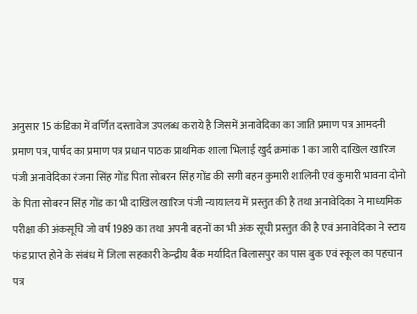अनुसार 15 कंडिका में वर्णित दस्तावेज उपलब्ध कराये है जिसमें अनावेदिका का जाति प्रमाण पत्र आमदनी प्रमाण पत्र, पार्षद का प्रमाण पत्र प्रधान पाठक प्राथमिक शाला भिलाई खुर्द क्रमांक 1 का जारी दाखिल खारिज पंजी अनावेदिका रंजना सिंह गोंड पिता सोबरन सिंह गोंड की सगी बहन कुमारी शालिनी एवं कुमारी भावना दोनो के पिता सोबरन सिंह गोंड का भी दाखिल खारिज पंजी न्यायालय में प्रस्तुत की है तथा अनावेदिका ने माध्यमिक परीक्षा की अंकसूचि जो वर्ष 1989 का तथा अपनी बहनों का भी अंक सूची प्रस्तुत की है एवं अनावेदिका ने स्टाय फंड प्राप्त होने के संबंध में जिला सहकारी केन्द्रीय बैंक मर्यादित बिलासपुर का पास बुक एवं स्कूल का पहचान पत्र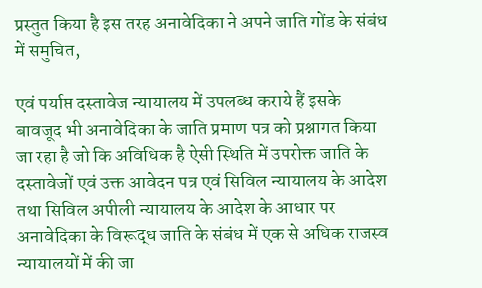प्रस्तुत किया है इस तरह अनावेदिका ने अपने जाति गोंड के संबंध में समुचित,

एवं पर्याप्त दस्तावेज न्यायालय में उपलब्ध कराये हैं इसके बावजूद भी अनावेदिका के जाति प्रमाण पत्र को प्रश्नागत किया जा रहा है जो कि अविधिक है ऐसी स्थिति में उपरोक्त जाति के दस्तावेजों एवं उक्त आवेदन पत्र एवं सिविल न्यायालय के आदेश तथा सिविल अपीली न्यायालय के आदेश के आधार पर अनावेदिका के विरूद्ध जाति के संबंध में एक से अधिक राजस्व न्यायालयों में की जा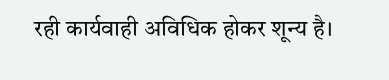रही कार्यवाही अविधिक होकर शून्य है।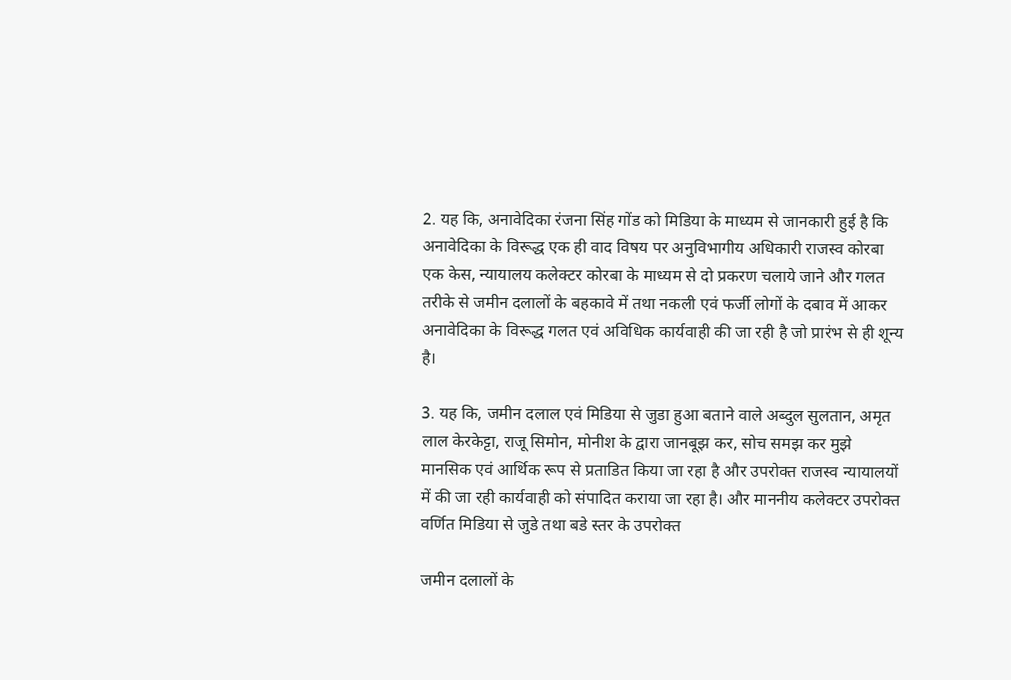2. यह कि, अनावेदिका रंजना सिंह गोंड को मिडिया के माध्यम से जानकारी हुई है कि अनावेदिका के विरूद्ध एक ही वाद विषय पर अनुविभागीय अधिकारी राजस्व कोरबा एक केस, न्यायालय कलेक्टर कोरबा के माध्यम से दो प्रकरण चलाये जाने और गलत तरीके से जमीन दलालों के बहकावे में तथा नकली एवं फर्जी लोगों के दबाव में आकर अनावेदिका के विरूद्ध गलत एवं अविधिक कार्यवाही की जा रही है जो प्रारंभ से ही शून्य है।

3. यह कि, जमीन दलाल एवं मिडिया से जुडा हुआ बताने वाले अब्दुल सुलतान, अमृत लाल केरकेट्टा, राजू सिमोन, मोनीश के द्वारा जानबूझ कर, सोच समझ कर मुझे मानसिक एवं आर्थिक रूप से प्रताडित किया जा रहा है और उपरोक्त राजस्व न्यायालयों में की जा रही कार्यवाही को संपादित कराया जा रहा है। और माननीय कलेक्टर उपरोक्त वर्णित मिडिया से जुडे तथा बडे स्तर के उपरोक्त

जमीन दलालों के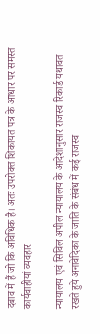दबाव में हैं जो कि अविधिक है। अतः उपरोक्त शिकायत पत्र के आधार पर समस्त कार्यवाहीयां व्यवहार

न्यायालय एवं सिविल अपील न्यायालय के आदेशानुसार राजस्व रिकार्ड यथावत रखते हुये अनावेदिका के जाति के संबंध में कई राजस्व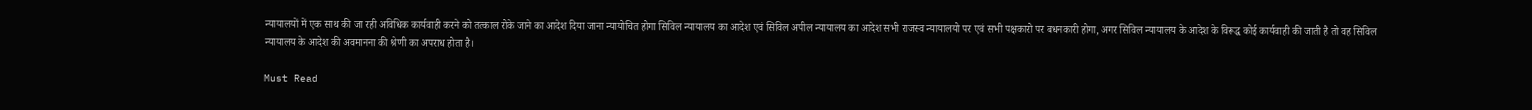न्यायालयों में एक साथ की जा रही अविधिक कार्यवाही करने को तत्काल रोके जाने का आदेश दिया जाना न्यायोचित होगा सिविल न्यायालय का आदेश एवं सिविल अपील न्यायालय का आदेश सभी राजस्व न्यायालयो पर एवं सभी पक्षकारो पर बधनकारी होगा, अगर सिविल न्यायालय के आदेश के विरूद्ध कोई कार्यवाही की जाती है तो वह सिविल न्यायालय के आदेश की अवमानना की श्रेणी का अपराध होता है।

Must Read